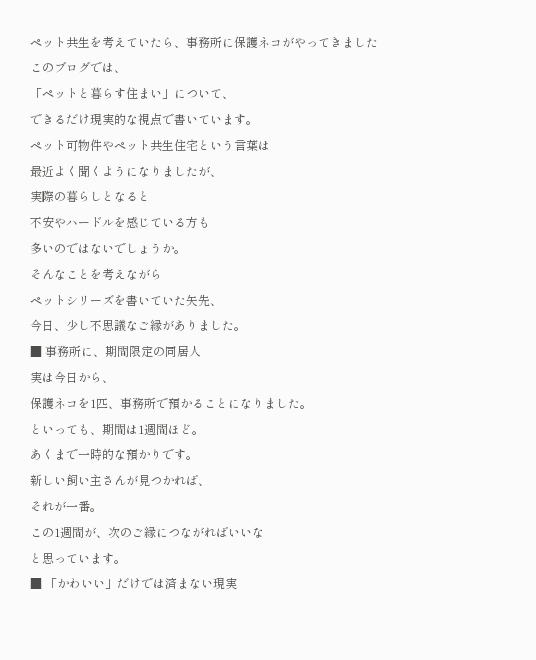ペット共生を考えていたら、事務所に保護ネコがやってきました
このブログでは、
「ペットと暮らす住まい」について、
できるだけ現実的な視点で書いています。
ペット可物件やペット共生住宅という言葉は
最近よく聞くようになりましたが、
実際の暮らしとなると
不安やハードルを感じている方も
多いのではないでしょうか。
そんなことを考えながら
ペットシリーズを書いていた矢先、
今日、少し不思議なご縁がありました。
■ 事務所に、期間限定の同居人
実は今日から、
保護ネコを1匹、事務所で預かることになりました。
といっても、期間は1週間ほど。
あくまで一時的な預かりです。
新しい飼い主さんが見つかれば、
それが一番。
この1週間が、次のご縁につながればいいな
と思っています。
■ 「かわいい」だけでは済まない現実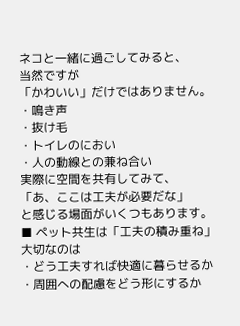ネコと一緒に過ごしてみると、
当然ですが
「かわいい」だけではありません。
・鳴き声
・抜け毛
・トイレのにおい
・人の動線との兼ね合い
実際に空間を共有してみて、
「あ、ここは工夫が必要だな」
と感じる場面がいくつもあります。
■ ペット共生は「工夫の積み重ね」
大切なのは
・どう工夫すれば快適に暮らせるか
・周囲への配慮をどう形にするか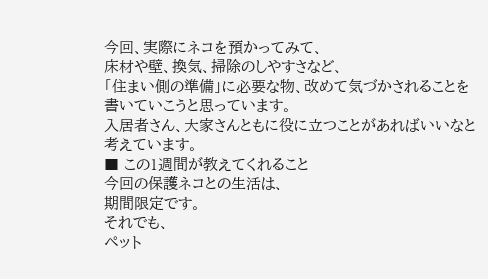今回、実際にネコを預かってみて、
床材や壁、換気、掃除のしやすさなど、
「住まい側の準備」に必要な物、改めて気づかされることを
書いていこうと思っています。
入居者さん、大家さんともに役に立つことがあればいいなと
考えています。
■ この1週間が教えてくれること
今回の保護ネコとの生活は、
期間限定です。
それでも、
ペット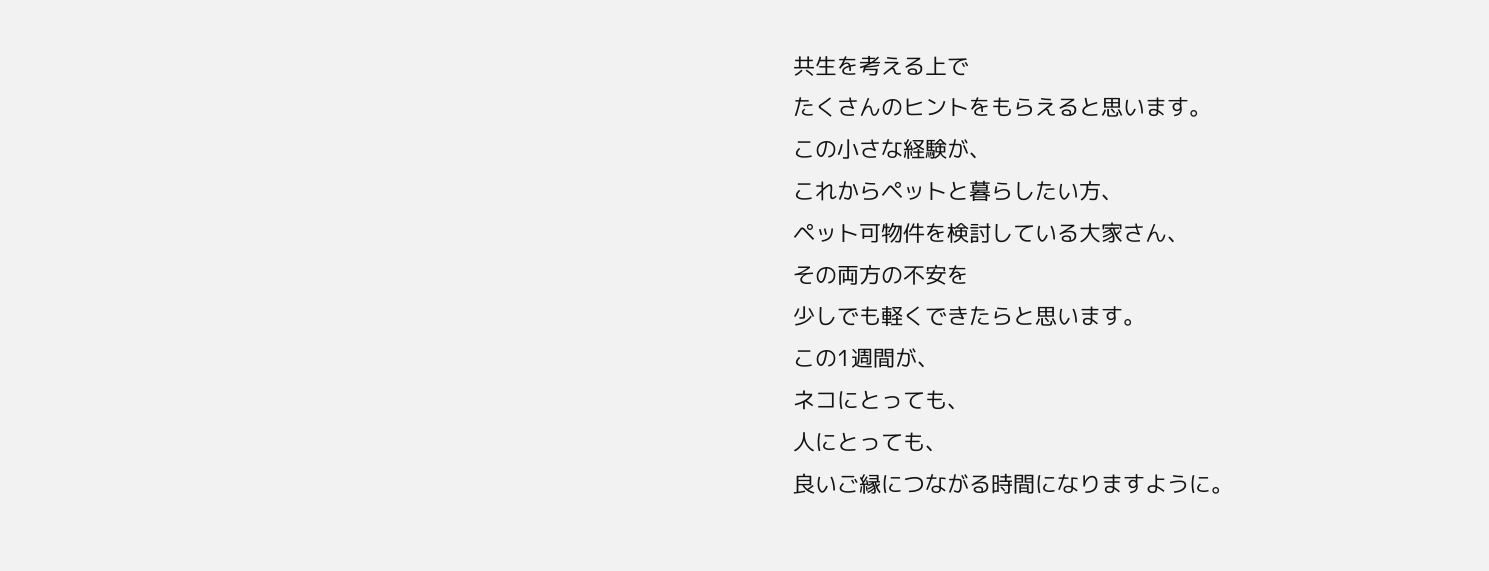共生を考える上で
たくさんのヒントをもらえると思います。
この小さな経験が、
これからペットと暮らしたい方、
ペット可物件を検討している大家さん、
その両方の不安を
少しでも軽くできたらと思います。
この1週間が、
ネコにとっても、
人にとっても、
良いご縁につながる時間になりますように。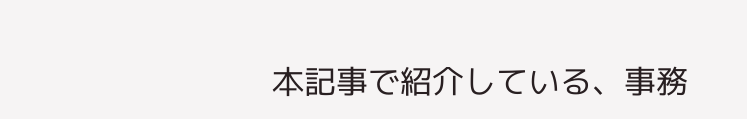本記事で紹介している、事務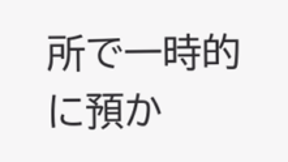所で一時的に預か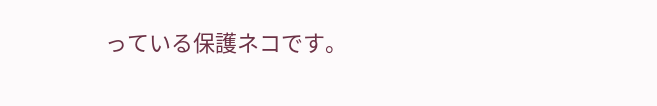っている保護ネコです。